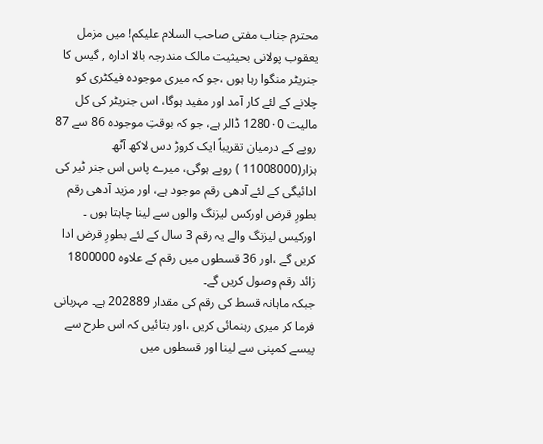محترم جناب مفتی صاحب السلام علیکم! میں مزمل یعقوب پولانی بحیثیت مالک مندرجہ بالا اداره , گیس کا جنریٹر منگوا رہا ہوں ،جو کہ میری موجودہ فیکٹری کو چلانے کے لئے کار آمد اور مفید ہوگا، اس جنریٹر کی کل مالیت 1280۰0 ڈالر ہے، جو کہ بوقتِ موجودہ 86 سے 87 روپے کے درمیان تقریباً ایک کروڑ دس لاکھ آٹھ ہزار(11008000 ) روپے ہوگی، میرے پاس اس جنر ٹیر کی ادائیگی کے لئے آدھی رقم موجود ہے، اور مزید آدھی رقم بطورِ قرض اورکس لیزنگ والوں سے لینا چاہتا ہوں ۔ اورکیس لیزنگ والے یہ رقم 3 سال کے لئے بطورِ قرض ادا کریں گے ،اور 36 قسطوں میں رقم کے علاوہ 1800000 زائد رقم وصول کریں گے۔
جبکہ ماہانہ قسط کی رقم کی مقدار 202889 ہے۔ مہربانی فرما کر میری رہنمائی کریں ،اور بتائیں کہ اس طرح سے پیسے کمپنی سے لینا اور قسطوں میں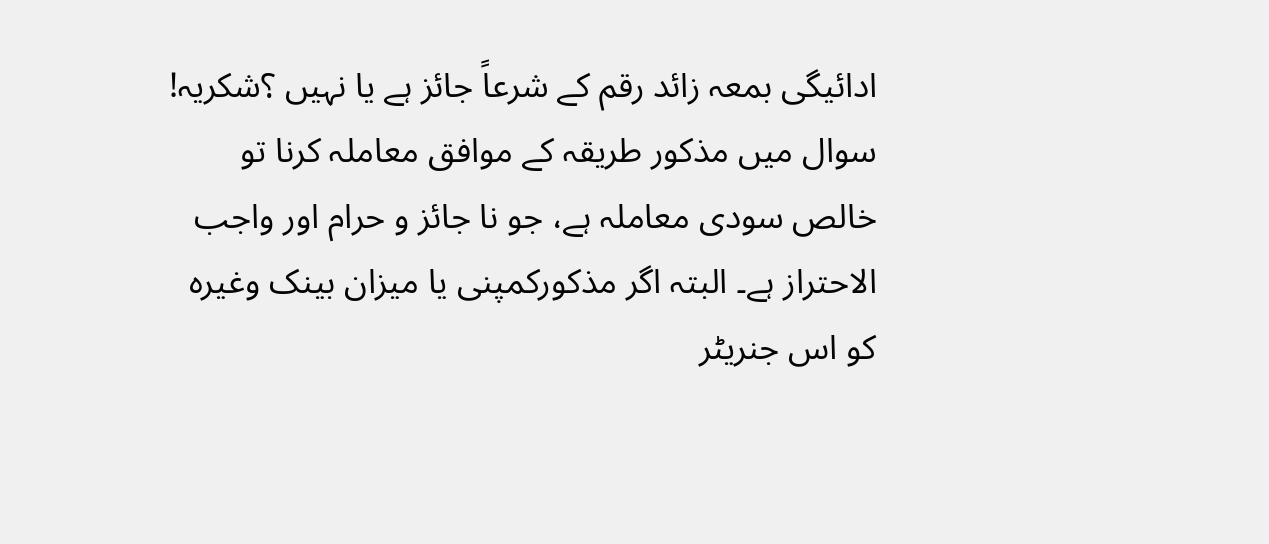ادائیگی بمعہ زائد رقم کے شرعاً جائز ہے یا نہیں ؟شکریہ!
سوال میں مذکور طریقہ کے موافق معاملہ کرنا تو خالص سودی معاملہ ہے، جو نا جائز و حرام اور واجب الاحتراز ہے۔ البتہ اگر مذکورکمپنی یا میزان بینک وغیرہ کو اس جنریٹر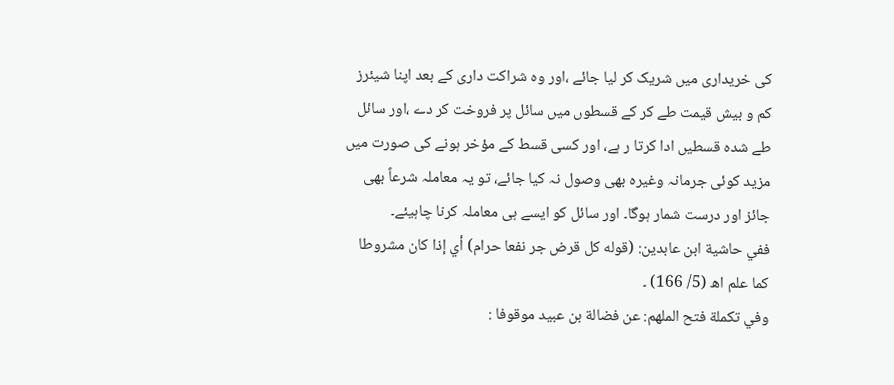کی خریداری میں شریک کر لیا جائے ،اور وہ شراکت داری کے بعد اپنا شیئرز کم و بیش قیمت طے کر کے قسطوں میں سائل پر فروخت کر دے ،اور سائل طے شدہ قسطیں ادا کرتا ر ہے، اور کسی قسط کے مؤخر ہونے کی صورت میں مزید کوئی جرمانہ وغیرہ بھی وصول نہ کیا جائے، تو یہ معاملہ شرعاً بھی جائز اور درست شمار ہوگا۔ اور سائل کو ایسے ہی معاملہ کرنا چاہیئے۔
ففي حاشية ابن عابدين: (قوله كل قرض جر نفعا حرام) أي إذا كان مشروطا كما علم اھ (5/ 166) ۔
وفي تكملة فتح الملهم: عن فضالة بن عبيد موقوفا :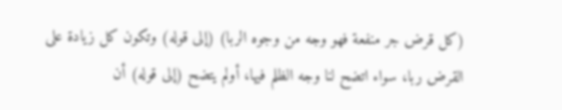(كل قرض جر منفعة فهو وجه من وجوه الربا) (إلى قوله) وتكون كل زيادة على القرض ربا، سواء اتضح لنا وجه الظلم فيها، أولم يتضح (إلى قوله) أن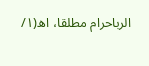الرباحرام مطلقا، اھ(۱/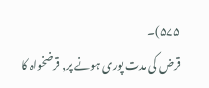۵۷۵)۔
قرض کی مدت پوری ہونے پر, قرضخواہ کا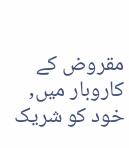مقروض کے کاروبار میں, خود کو شریک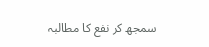سمجھ کر نفع کا مطالبہ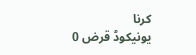کرنا
یونیکوڈ قرض 0